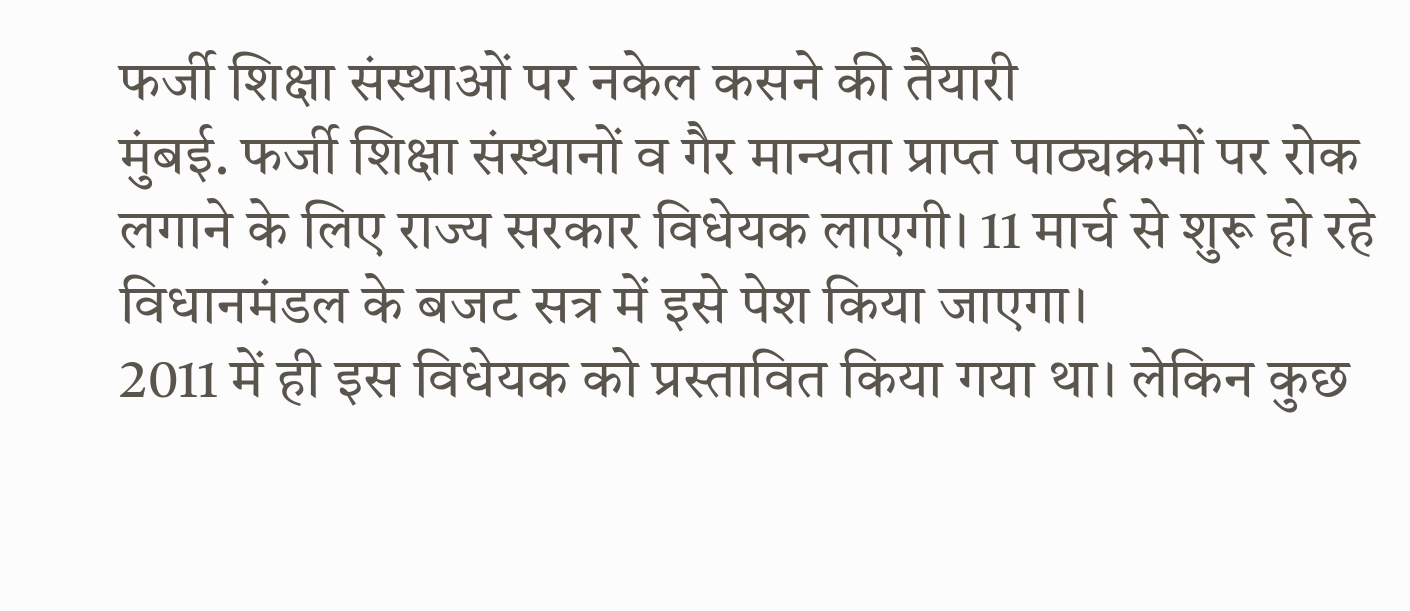फर्जी शिक्षा संस्थाओं पर नकेल कसने की तैयारी
मुंबई. फर्जी शिक्षा संस्थानों व गैर मान्यता प्राप्त पाठ्यक्रमों पर रोक लगाने के लिए राज्य सरकार विधेयक लाएगी। 11 मार्च से शुरू हो रहे विधानमंडल के बजट सत्र में इसे पेश किया जाएगा।
2011 में ही इस विधेयक को प्रस्तावित किया गया था। लेकिन कुछ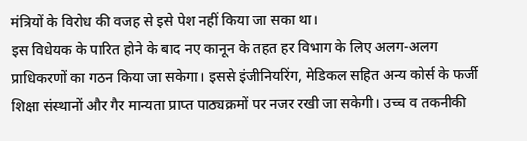मंत्रियों के विरोध की वजह से इसे पेश नहीं किया जा सका था।
इस विधेयक के पारित होने के बाद नए कानून के तहत हर विभाग के लिए अलग-अलग प्राधिकरणों का गठन किया जा सकेगा। इससे इंजीनियरिंग, मेडिकल सहित अन्य कोर्स के फर्जी शिक्षा संस्थानों और गैर मान्यता प्राप्त पाठ्यक्रमों पर नजर रखी जा सकेगी। उच्च व तकनीकी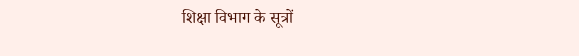शिक्षा विभाग के सूत्रों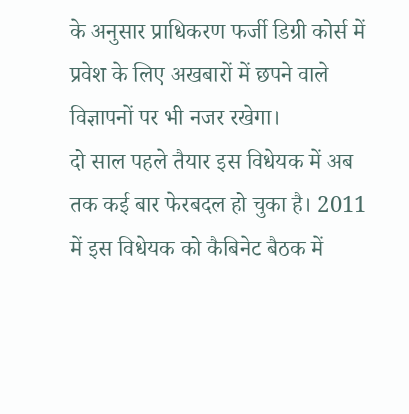के अनुसार प्राधिकरण फर्जी डिग्री कोर्स में प्रवेश के लिए अखबारों में छपने वाले विज्ञापनों पर भी नजर रखेगा।
दो साल पहले तैयार इस विधेयक में अब तक कई बार फेरबदल हो चुका है। 2011 में इस विधेयक को कैबिनेट बैठक में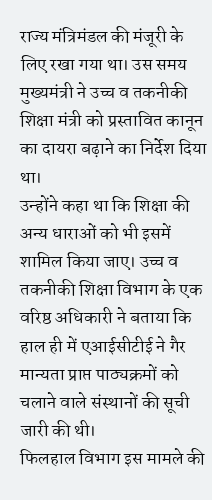राज्य मंत्रिमंडल की मंजूरी के लिए रखा गया था। उस समय मुख्यमंत्री ने उच्च व तकनीकी शिक्षा मंत्री को प्रस्तावित कानून का दायरा बढ़ाने का निर्देश दिया था।
उन्होंने कहा था कि शिक्षा की अन्य धाराओं को भी इसमें शामिल किया जाए। उच्च व तकनीकी शिक्षा विभाग के एक वरिष्ठ अधिकारी ने बताया कि हाल ही में एआईसीटीई ने गैर मान्यता प्राप्त पाठ्यक्रमों को चलाने वाले संस्थानों की सूची जारी की थी।
फिलहाल विभाग इस मामले की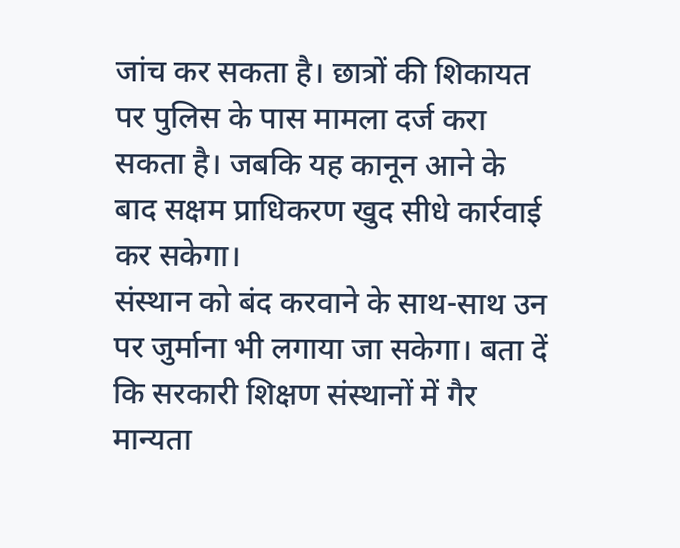जांच कर सकता है। छात्रों की शिकायत पर पुलिस के पास मामला दर्ज करा सकता है। जबकि यह कानून आने के बाद सक्षम प्राधिकरण खुद सीधे कार्रवाई कर सकेगा।
संस्थान को बंद करवाने के साथ-साथ उन पर जुर्माना भी लगाया जा सकेगा। बता दें कि सरकारी शिक्षण संस्थानों में गैर मान्यता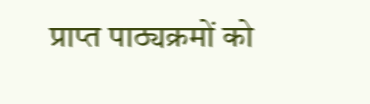प्राप्त पाठ्यक्रमों को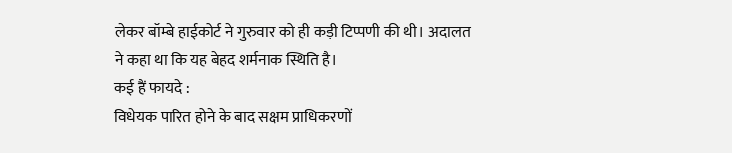लेकर बॉम्बे हाईकोर्ट ने गुरुवार को ही कड़ी टिप्पणी की थी। अदालत ने कहा था कि यह बेहद शर्मनाक स्थिति है।
कई हैं फायदे :
विधेयक पारित होने के बाद सक्षम प्राधिकरणों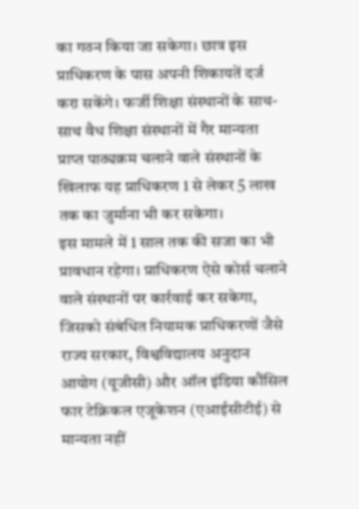का गठन किया जा सकेगा। छात्र इस प्राधिकरण के पास अपनी शिकायतें दर्ज करा सकेंगे। फर्जी शिक्षा संस्थानों के साथ-साथ वैध शिक्षा संस्थानों में गैर मान्यता प्राप्त पाठ्यक्रम चलाने वाले संस्थानों के खिलाफ यह प्राधिकरण 1 से लेकर 5 लाख तक का जुर्माना भी कर सकेगा।
इस मामले में 1 साल तक की सजा का भी प्रावधान रहेगा। प्राधिकरण ऐसे कोर्स चलाने वाले संस्थानों पर कार्रवाई कर सकेगा, जिसको संबंधित नियामक प्राधिकरणों जैसे राज्य सरकार, विश्वविद्यालय अनुदान आयोग (यूजीसी) और ऑल इंडिया कौंसिल फार टेक्निकल एजूकेशन (एआईसीटीई) से मान्यता नहीं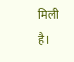मिली है।